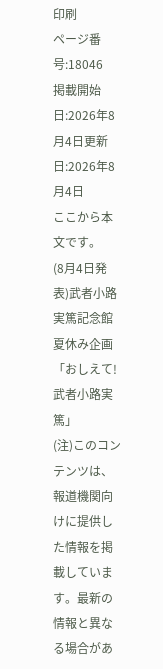印刷
ページ番号:18046
掲載開始日:2026年8月4日更新日:2026年8月4日
ここから本文です。
(8月4日発表)武者小路実篤記念館夏休み企画「おしえて!武者小路実篤」
(注)このコンテンツは、報道機関向けに提供した情報を掲載しています。最新の情報と異なる場合があ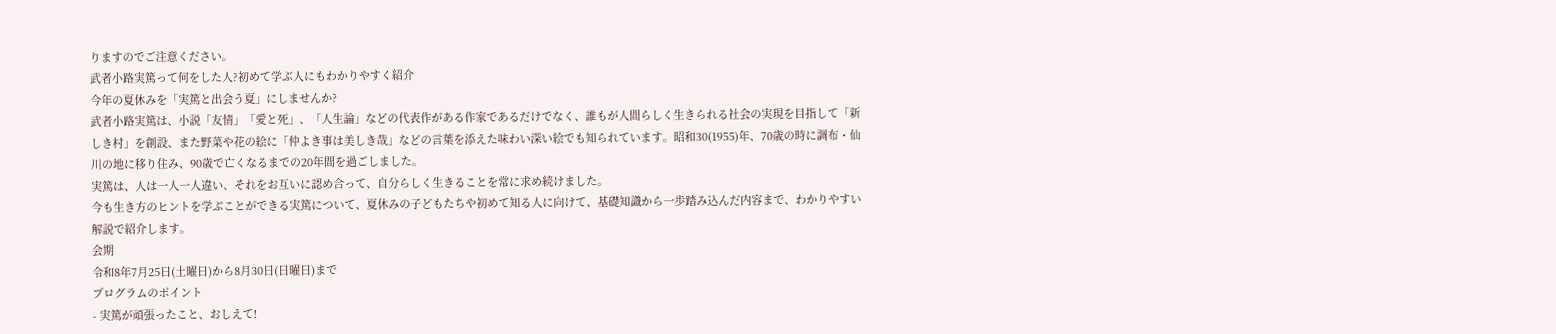りますのでご注意ください。
武者小路実篤って何をした人?初めて学ぶ人にもわかりやすく紹介
今年の夏休みを「実篤と出会う夏」にしませんか?
武者小路実篤は、小説「友情」「愛と死」、「人生論」などの代表作がある作家であるだけでなく、誰もが人間らしく生きられる社会の実現を目指して「新しき村」を創設、また野菜や花の絵に「仲よき事は美しき哉」などの言葉を添えた味わい深い絵でも知られています。昭和30(1955)年、70歳の時に調布・仙川の地に移り住み、90歳で亡くなるまでの20年間を過ごしました。
実篤は、人は一人一人違い、それをお互いに認め合って、自分らしく生きることを常に求め続けました。
今も生き方のヒントを学ぶことができる実篤について、夏休みの子どもたちや初めて知る人に向けて、基礎知識から一歩踏み込んだ内容まで、わかりやすい解説で紹介します。
会期
令和8年7月25日(土曜日)から8月30日(日曜日)まで
プログラムのポイント
- 実篤が頑張ったこと、おしえて!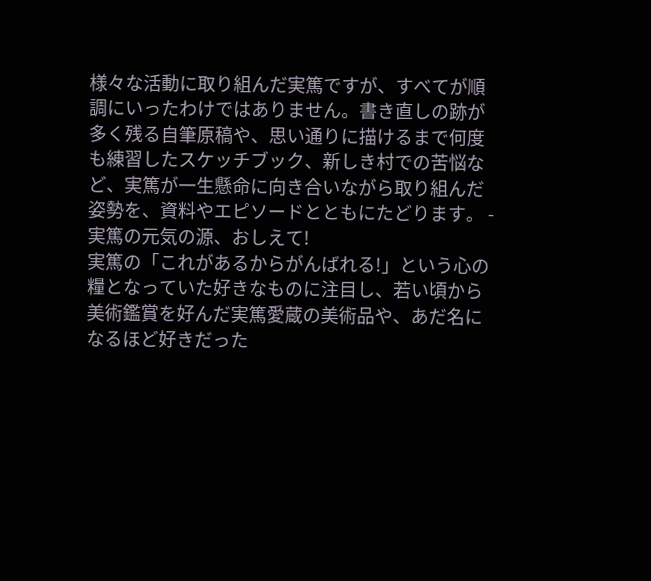様々な活動に取り組んだ実篤ですが、すべてが順調にいったわけではありません。書き直しの跡が多く残る自筆原稿や、思い通りに描けるまで何度も練習したスケッチブック、新しき村での苦悩など、実篤が一生懸命に向き合いながら取り組んだ姿勢を、資料やエピソードとともにたどります。 - 実篤の元気の源、おしえて!
実篤の「これがあるからがんばれる!」という心の糧となっていた好きなものに注目し、若い頃から美術鑑賞を好んだ実篤愛蔵の美術品や、あだ名になるほど好きだった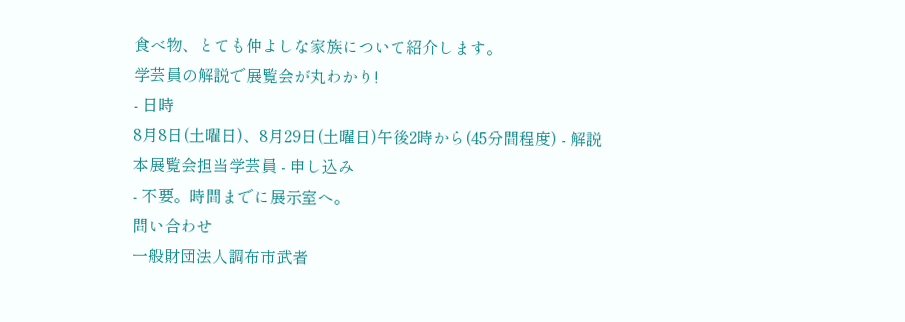食べ物、とても仲よしな家族について紹介します。
学芸員の解説で展覧会が丸わかり!
- 日時
8月8日(土曜日)、8月29日(土曜日)午後2時から(45分間程度) - 解説
本展覧会担当学芸員 - 申し込み
- 不要。時間までに展示室へ。
問い合わせ
一般財団法人調布市武者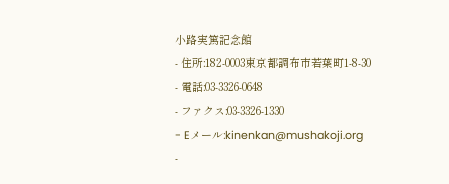小路実篤記念館
- 住所:182-0003東京都調布市若葉町1-8-30
- 電話:03-3326-0648
- ファクス:03-3326-1330
- Eメール:kinenkan@mushakoji.org
-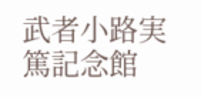武者小路実篤記念館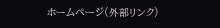ホームページ(外部リンク)